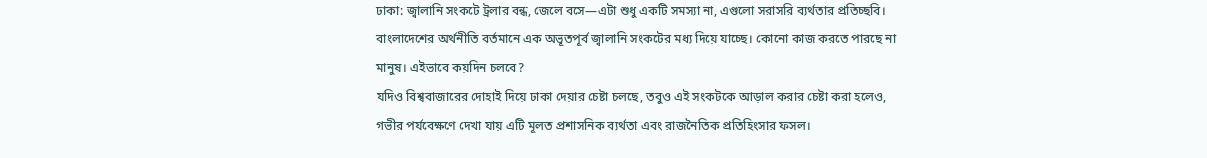ঢাকা: জ্বালানি সংকটে ট্রলার বন্ধ, জেলে বসে—এটা শুধু একটি সমস্যা না, এগুলো সরাসরি ব্যর্থতার প্রতিচ্ছবি।
বাংলাদেশের অর্থনীতি বর্তমানে এক অভূতপূর্ব জ্বালানি সংকটের মধ্য দিয়ে যাচ্ছে। কোনো কাজ করতে পারছে না মানুষ। এইভাবে কয়দিন চলবে?
যদিও বিশ্ববাজারের দোহাই দিয়ে ঢাকা দেয়ার চেষ্টা চলছে, তবুও এই সংকটকে আড়াল করার চেষ্টা করা হলেও, গভীর পর্যবেক্ষণে দেখা যায় এটি মূলত প্রশাসনিক ব্যর্থতা এবং রাজনৈতিক প্রতিহিংসার ফসল।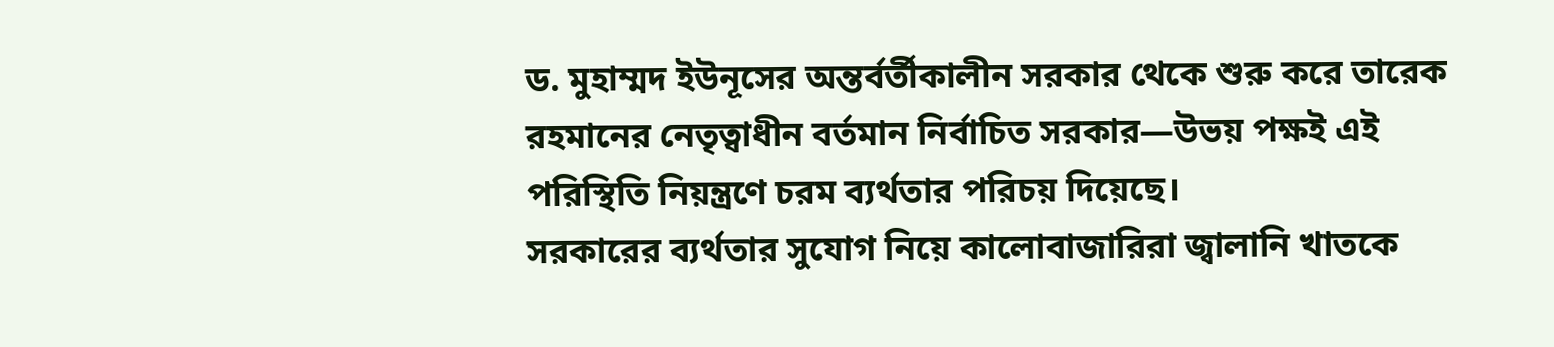ড. মুহাম্মদ ইউনূসের অন্তর্বর্তীকালীন সরকার থেকে শুরু করে তারেক রহমানের নেতৃত্বাধীন বর্তমান নির্বাচিত সরকার—উভয় পক্ষই এই পরিস্থিতি নিয়ন্ত্রণে চরম ব্যর্থতার পরিচয় দিয়েছে।
সরকারের ব্যর্থতার সুযোগ নিয়ে কালোবাজারিরা জ্বালানি খাতকে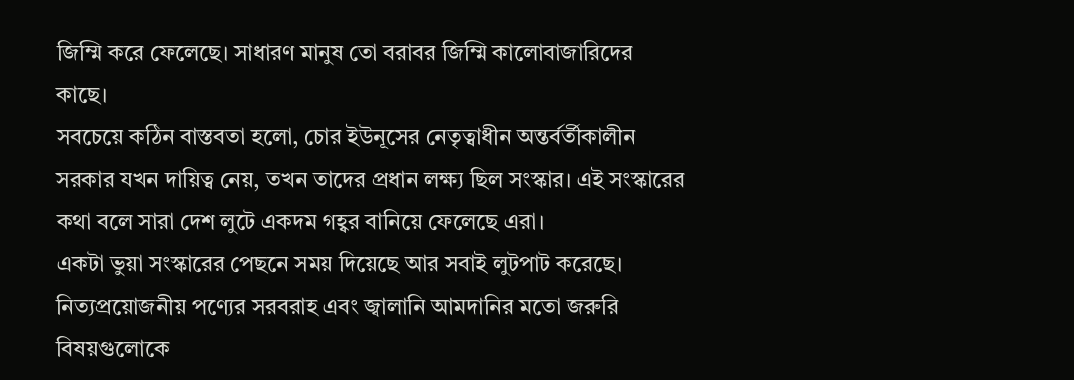জিম্মি করে ফেলেছে। সাধারণ মানুষ তো বরাবর জিম্মি কালোবাজারিদের কাছে।
সবচেয়ে কঠিন বাস্তবতা হলো, চোর ইউনূসের নেতৃত্বাধীন অন্তর্বর্তীকালীন সরকার যখন দায়িত্ব নেয়, তখন তাদের প্রধান লক্ষ্য ছিল সংস্কার। এই সংস্কারের কথা বলে সারা দেশ লুটে একদম গহ্বর বানিয়ে ফেলেছে এরা।
একটা ভুয়া সংস্কারের পেছনে সময় দিয়েছে আর সবাই লুটপাট করেছে।
নিত্যপ্রয়োজনীয় পণ্যের সরবরাহ এবং জ্বালানি আমদানির মতো জরুরি বিষয়গুলোকে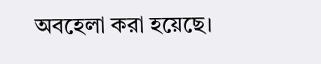অবহেলা করা হয়েছে।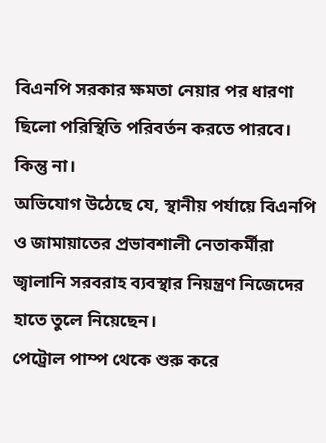বিএনপি সরকার ক্ষমতা নেয়ার পর ধারণা ছিলো পরিস্থিতি পরিবর্তন করতে পারবে। কিন্তু না।
অভিযোগ উঠেছে যে, স্থানীয় পর্যায়ে বিএনপি ও জামায়াতের প্রভাবশালী নেতাকর্মীরা জ্বালানি সরবরাহ ব্যবস্থার নিয়ন্ত্রণ নিজেদের হাতে তুলে নিয়েছেন।
পেট্রোল পাম্প থেকে শুরু করে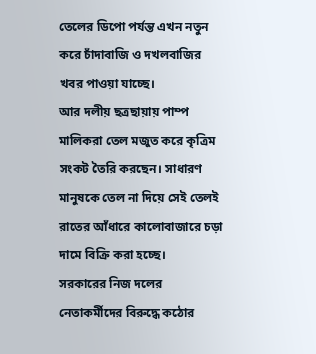তেলের ডিপো পর্যন্ত এখন নতুন করে চাঁদাবাজি ও দখলবাজির খবর পাওয়া যাচ্ছে।
আর দলীয় ছত্রছায়ায় পাম্প মালিকরা তেল মজুত করে কৃত্রিম সংকট তৈরি করছেন। সাধারণ মানুষকে তেল না দিয়ে সেই তেলই রাতের আঁধারে কালোবাজারে চড়া দামে বিক্রি করা হচ্ছে।
সরকারের নিজ দলের নেতাকর্মীদের বিরুদ্ধে কঠোর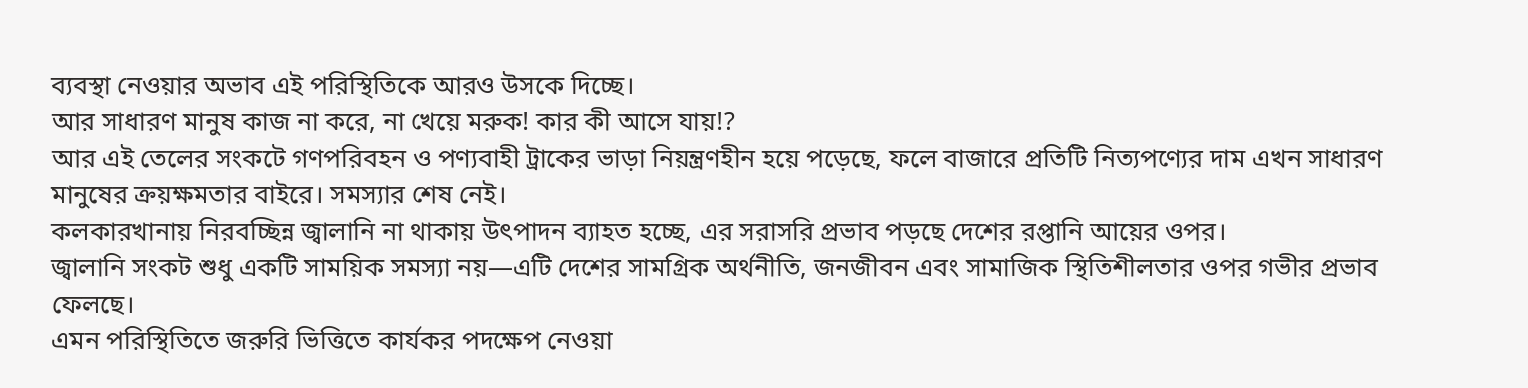ব্যবস্থা নেওয়ার অভাব এই পরিস্থিতিকে আরও উসকে দিচ্ছে।
আর সাধারণ মানুষ কাজ না করে, না খেয়ে মরুক! কার কী আসে যায়!?
আর এই তেলের সংকটে গণপরিবহন ও পণ্যবাহী ট্রাকের ভাড়া নিয়ন্ত্রণহীন হয়ে পড়েছে, ফলে বাজারে প্রতিটি নিত্যপণ্যের দাম এখন সাধারণ মানুষের ক্রয়ক্ষমতার বাইরে। সমস্যার শেষ নেই।
কলকারখানায় নিরবচ্ছিন্ন জ্বালানি না থাকায় উৎপাদন ব্যাহত হচ্ছে, এর সরাসরি প্রভাব পড়ছে দেশের রপ্তানি আয়ের ওপর।
জ্বালানি সংকট শুধু একটি সাময়িক সমস্যা নয়—এটি দেশের সামগ্রিক অর্থনীতি, জনজীবন এবং সামাজিক স্থিতিশীলতার ওপর গভীর প্রভাব ফেলছে।
এমন পরিস্থিতিতে জরুরি ভিত্তিতে কার্যকর পদক্ষেপ নেওয়া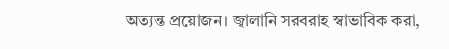অত্যন্ত প্রয়োজন। জ্বালানি সরবরাহ স্বাভাবিক করা,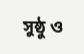সুষ্ঠু ও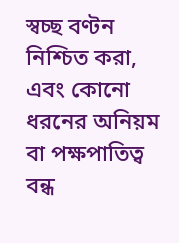স্বচ্ছ বণ্টন নিশ্চিত করা, এবং কোনো ধরনের অনিয়ম বা পক্ষপাতিত্ব বন্ধ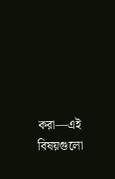করা—এই বিষয়গুলো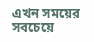এখন সময়ের সবচেয়ে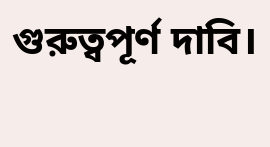গুরুত্বপূর্ণ দাবি।